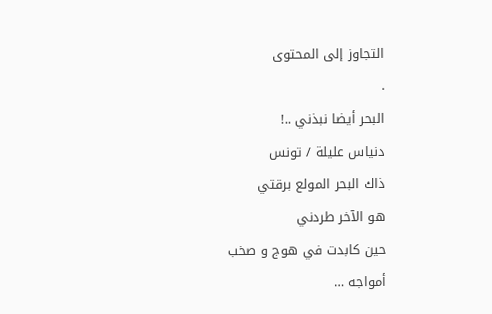التجاوز إلى المحتوى
.
البحر أيضا نبذني ..!
دنياس عليلة / تونس
ذاك البحر المولع برقتي
هو الآخر طردني
حين كابدت في هوج و صخب
أمواجه …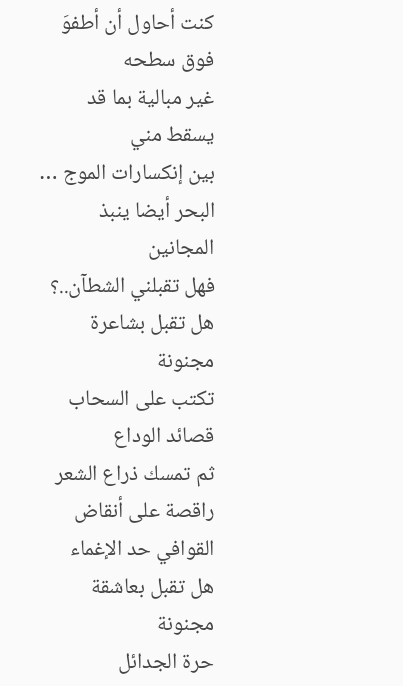كنت أحاول أن أطفوَ فوق سطحه
غير مبالية بما قد يسقط مني
بين إنكسارات الموج …
البحر أيضا ينبذ المجانين
فهل تقبلني الشطآن..؟
هل تقبل بشاعرة مجنونة
تكتب على السحاب قصائد الوداع
ثم تمسك ذراع الشعر
راقصة على أنقاض القوافي حد الإغماء
هل تقبل بعاشقة مجنونة
حرة الجدائل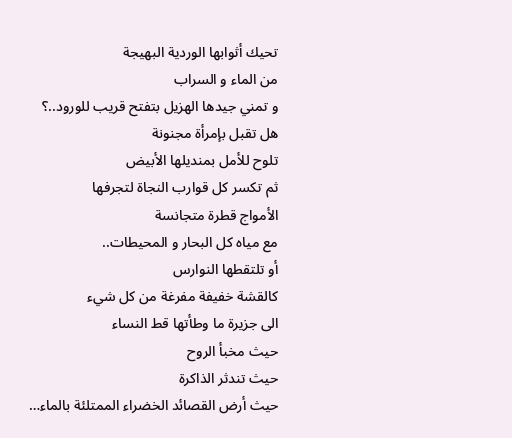تحيك أثوابها الوردية البهيجة
من الماء و السراب
و تمني جيدها الهزيل بتفتح قريب للورود..؟
هل تقبل بإمرأة مجنونة
تلوح للأمل بمنديلها الأبيض
ثم تكسر كل قوارب النجاة لتجرفها
الأمواج قطرة متجانسة
مع مياه كل البحار و المحيطات..
أو تلتقطها النوارس
كالقشة خفيفة مفرغة من كل شيء
الى جزيرة ما وطأتها قط النساء
حيث مخبأ الروح
حيث تندثر الذاكرة
حيث أرض القصائد الخضراء الممتلئة بالماء…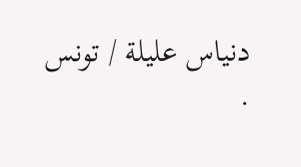دنياس عليلة / تونس
.